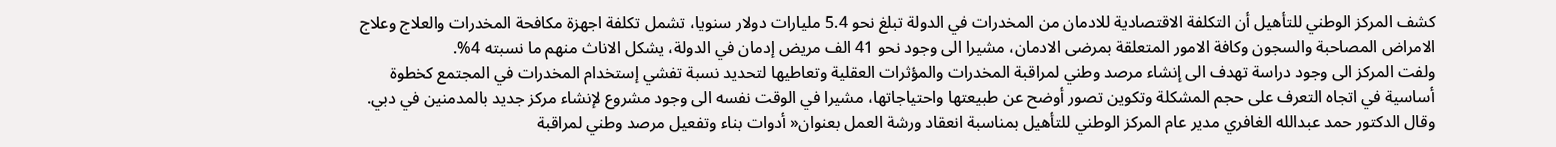كشف المركز الوطني للتأهيل أن التكلفة الاقتصادية للادمان من المخدرات في الدولة تبلغ نحو 5.4 مليارات دولار سنويا، تشمل تكلفة اجهزة مكافحة المخدرات والعلاج وعلاج الامراض المصاحبة والسجون وكافة الامور المتعلقة بمرضى الادمان، مشيرا الى وجود نحو 41 الف مريض إدمان في الدولة، يشكل الاناث منهم ما نسبته 4%.
ولفت المركز الى وجود دراسة تهدف الى إنشاء مرصد وطني لمراقبة المخدرات والمؤثرات العقلية وتعاطيها لتحديد نسبة تفشي إستخدام المخدرات في المجتمع كخطوة أساسية في اتجاه التعرف على حجم المشكلة وتكوين تصور أوضح عن طبيعتها واحتياجاتها، مشيرا في الوقت نفسه الى وجود مشروع لإنشاء مركز جديد بالمدمنين في دبي.
وقال الدكتور حمد عبدالله الغافري مدير عام المركز الوطني للتأهيل بمناسبة انعقاد ورشة العمل بعنوان« أدوات بناء وتفعيل مرصد وطني لمراقبة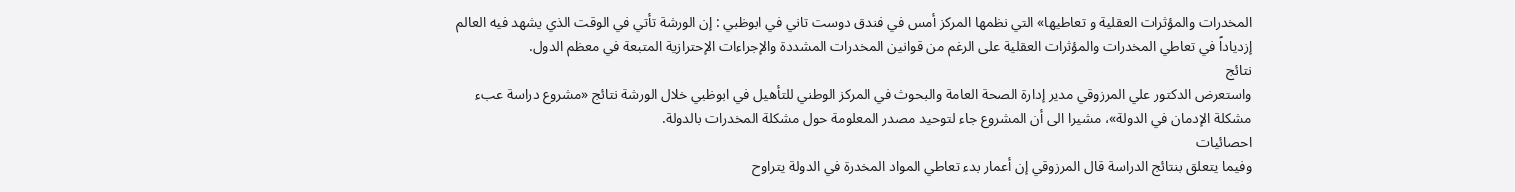المخدرات والمؤثرات العقلية و تعاطيها» التي نظمها المركز أمس في فندق دوست تاني في ابوظبي : إن الورشة تأتي في الوقت الذي يشهد فيه العالم إزدياداً في تعاطي المخدرات والمؤثرات العقلية على الرغم من قوانين المخدرات المشددة والإجراءات الإحترازية المتبعة في معظم الدول.
نتائج
واستعرض الدكتور علي المرزوقي مدير إدارة الصحة العامة والبحوث في المركز الوطني للتأهيل في ابوظبي خلال الورشة نتائج «مشروع دراسة عبء مشكلة الإدمان في الدولة»، مشيرا الى أن المشروع جاء لتوحيد مصدر المعلومة حول مشكلة المخدرات بالدولة.
احصائيات
وفيما يتعلق بنتائج الدراسة قال المرزوقي إن أعمار بدء تعاطي المواد المخدرة في الدولة يتراوح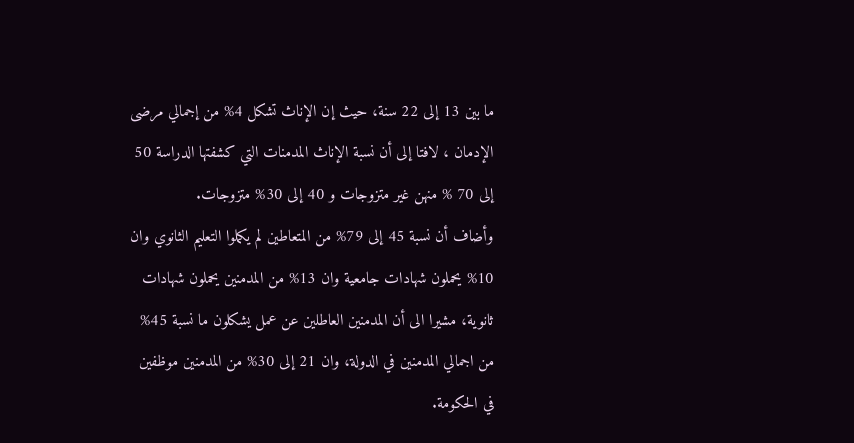ما بين 13 إلى 22 سنة، حيث إن الإناث تشكل 4% من إجمالي مرضى الإدمان ، لافتا إلى أن نسبة الإناث المدمنات التي كشفتها الدراسة 50 إلى 70 % منهن غير متزوجات و 40 إلى 30% متزوجات.
وأضاف أن نسبة 45 إلى 79% من المتعاطين لم يكملوا التعليم الثانوي وان 10% يحملون شهادات جامعية وان 13% من المدمنين يحملون شهادات ثانوية، مشيرا الى أن المدمنين العاطلين عن عمل يشكلون ما نسبة 45% من اجمالي المدمنين في الدولة، وان 21 إلى 30% من المدمنين موظفين في الحكومة.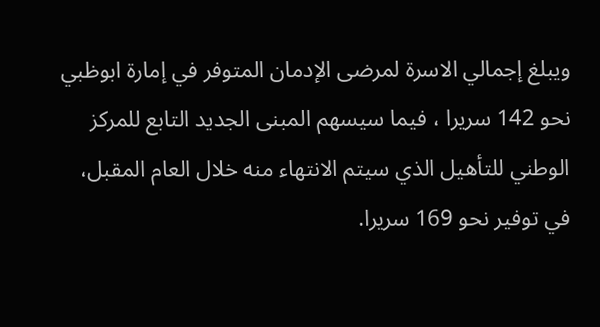ويبلغ إجمالي الاسرة لمرضى الإدمان المتوفر في إمارة ابوظبي نحو 142 سريرا ، فيما سيسهم المبنى الجديد التابع للمركز الوطني للتأهيل الذي سيتم الانتهاء منه خلال العام المقبل، في توفير نحو 169 سريرا.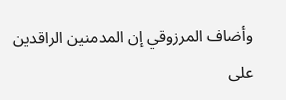وأضاف المرزوقي إن المدمنين الراقدين على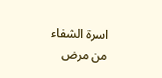اسرة الشفاء من مرض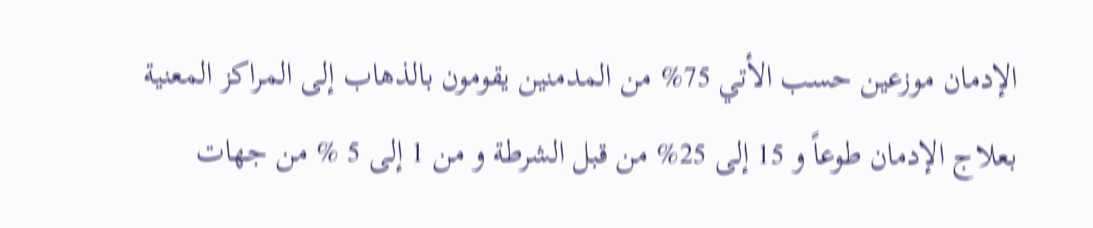الإدمان موزعين حسب الأتي 75% من المدمنين يقومون بالذهاب إلى المراكز المعنية بعلاج الإدمان طوعاً و 15 إلى 25% من قبل الشرطة و من 1 إلى 5 % من جهات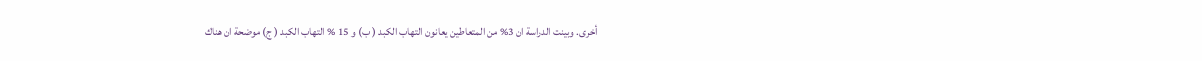أخرى. وبينت الدراسة ان 3% من المتعاطين يعانون التهاب الكبد ( ب) و 15 % التهاب الكبد ( ج) موضحة ان هناك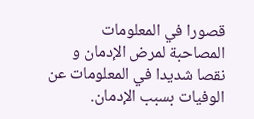قصورا في المعلومات المصاحبة لمرض الإدمان و نقصا شديدا في المعلومات عن الوفيات بسبب الإدمان.